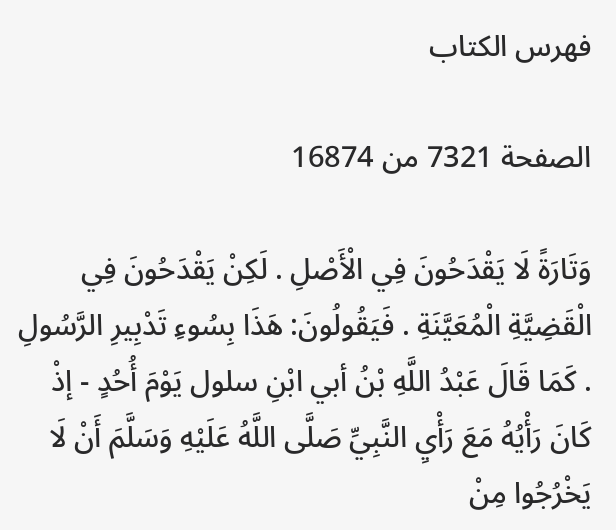فهرس الكتاب

الصفحة 7321 من 16874

وَتَارَةً لَا يَقْدَحُونَ فِي الْأَصْلِ . لَكِنْ يَقْدَحُونَ فِي الْقَضِيَّةِ الْمُعَيَّنَةِ . فَيَقُولُونَ: هَذَا بِسُوءِ تَدْبِيرِ الرَّسُولِ . كَمَا قَالَ عَبْدُ اللَّهِ بْنُ أبي ابْنِ سلول يَوْمَ أُحُدٍ - إذْ كَانَ رَأْيُهُ مَعَ رَأْيِ النَّبِيِّ صَلَّى اللَّهُ عَلَيْهِ وَسَلَّمَ أَنْ لَا يَخْرُجُوا مِنْ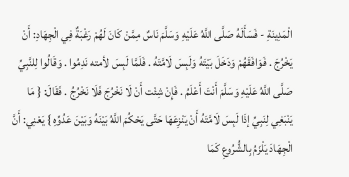الْمَدِينَةِ - فَسَأَلَهُ صَلَّى اللَّهُ عَلَيْهِ وَسَلَّمَ نَاسٌ مِمَّنْ كَانَ لَهُمْ رَغْبَةٌ فِي الْجِهَادِ: أَنْ يَخْرُجَ . فَوَافَقَهُمْ وَدَخَلَ بَيْتَهُ وَلَبِسَ لَامَّتَهُ . فَلَمَّا لَبِسَ لأمته نَدِمُوا . وَقَالُوا لِلنَّبِيِّ صَلَّى اللَّهُ عَلَيْهِ وَسَلَّمَ أَنْتَ أَعْلَمُ . فَإِنْ شِئْت أَنْ لَا نَخْرُجَ فَلَا نَخْرُجُ . فَقَالَ: { مَا يَنْبَغِي لِنَبِيِّ إذَا لَبِسَ لَامَّتَهُ أَنْ يَنْزِعَهَا حَتَّى يَحْكُمَ اللَّهُ بَيْنَهُ وَبَيْنَ عَدُوِّهِ } يَعْنِي: أَنَّ الْجِهَادَ يَلْزَمُ بِالشُّرُوعِ كَمَا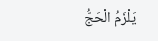يَلْزَمُ الْحَجُّ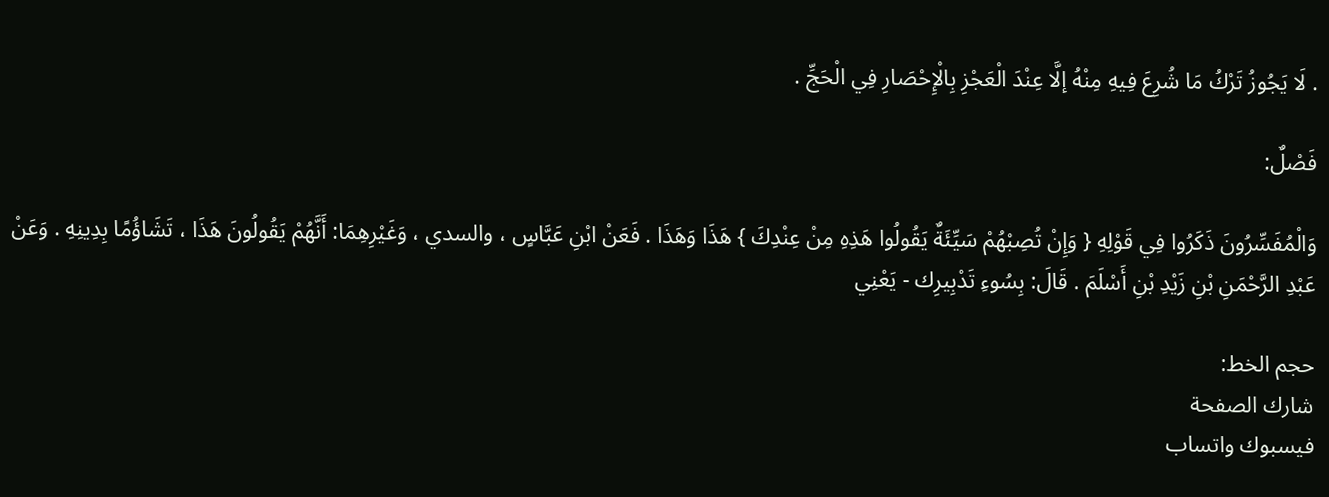. لَا يَجُوزُ تَرْكُ مَا شُرِعَ فِيهِ مِنْهُ إلَّا عِنْدَ الْعَجْزِ بِالْإِحْصَارِ فِي الْحَجِّ .

فَصْلٌ:

وَالْمُفَسِّرُونَ ذَكَرُوا فِي قَوْلِهِ { وَإِنْ تُصِبْهُمْ سَيِّئَةٌ يَقُولُوا هَذِهِ مِنْ عِنْدِكَ } هَذَا وَهَذَا . فَعَنْ ابْنِ عَبَّاسٍ ، والسدي ، وَغَيْرِهِمَا: أَنَّهُمْ يَقُولُونَ هَذَا ، تَشَاؤُمًا بِدِينِهِ . وَعَنْ عَبْدِ الرَّحْمَنِ بْنِ زَيْدِ بْنِ أَسْلَمَ . قَالَ: بِسُوءِ تَدْبِيرِك - يَعْنِي

حجم الخط:
شارك الصفحة
فيسبوك واتساب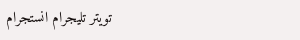تويتر تليجرام انستجرام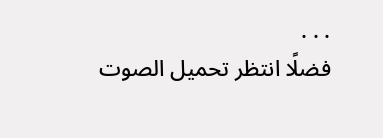. . .
فضلًا انتظر تحميل الصوت